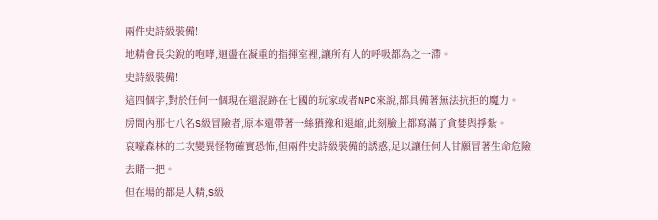兩件史詩級裝備!
地精會長尖銳的咆哮,迴盪在凝重的指揮室裡,讓所有人的呼吸都為之一滯。
史詩級裝備!
這四個字,對於任何一個現在還混跡在七國的玩家或者NPC來說,都具備著無法抗拒的魔力。
房間內那七八名S級冒險者,原本還帶著一絲猶豫和退縮,此刻臉上都寫滿了貪婪與掙紮。
哀嚎森林的二次變異怪物確實恐怖,但兩件史詩級裝備的誘惑,足以讓任何人甘願冒著生命危險去賭一把。
但在場的都是人精,S級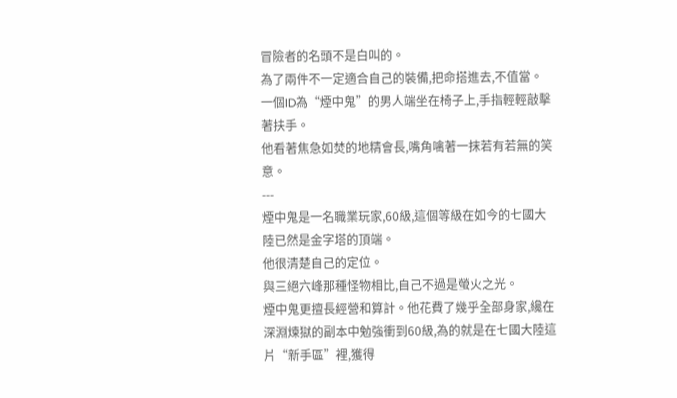冒險者的名頭不是白叫的。
為了兩件不一定適合自己的裝備,把命搭進去,不值當。
一個ID為“煙中鬼”的男人端坐在椅子上,手指輕輕敲擊著扶手。
他看著焦急如焚的地精會長,嘴角噙著一抹若有若無的笑意。
---
煙中鬼是一名職業玩家,60級,這個等級在如今的七國大陸已然是金字塔的頂端。
他很清楚自己的定位。
與三絕六峰那種怪物相比,自己不過是螢火之光。
煙中鬼更擅長經營和算計。他花費了幾乎全部身家,纔在深淵煉獄的副本中勉強衝到60級,為的就是在七國大陸這片“新手區”裡,獲得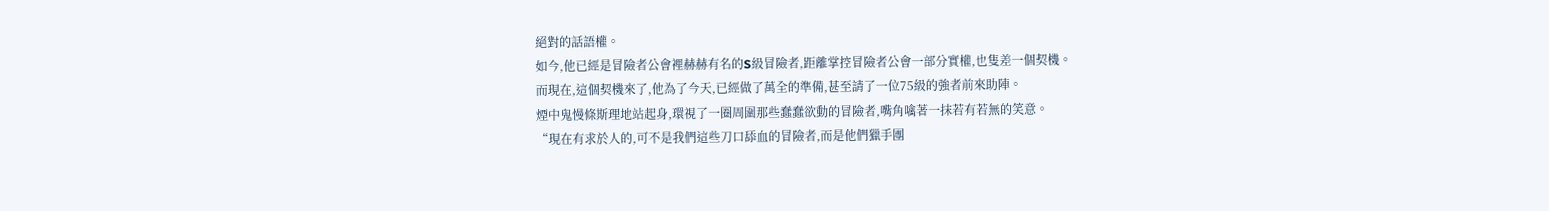絕對的話語權。
如今,他已經是冒險者公會裡赫赫有名的S級冒險者,距離掌控冒險者公會一部分實權,也隻差一個契機。
而現在,這個契機來了,他為了今天,已經做了萬全的準備,甚至請了一位75級的強者前來助陣。
煙中鬼慢條斯理地站起身,環視了一圈周圍那些蠢蠢欲動的冒險者,嘴角噙著一抹若有若無的笑意。
“現在有求於人的,可不是我們這些刀口舔血的冒險者,而是他們獵手團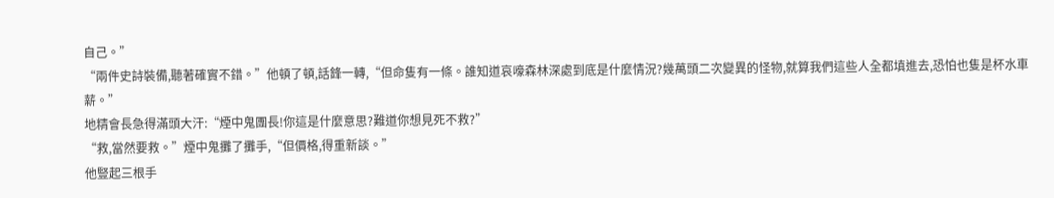自己。”
“兩件史詩裝備,聽著確實不錯。”他頓了頓,話鋒一轉,“但命隻有一條。誰知道哀嚎森林深處到底是什麼情況?幾萬頭二次變異的怪物,就算我們這些人全都填進去,恐怕也隻是杯水車薪。”
地精會長急得滿頭大汗:“煙中鬼團長!你這是什麼意思?難道你想見死不救?”
“救,當然要救。”煙中鬼攤了攤手,“但價格,得重新談。”
他豎起三根手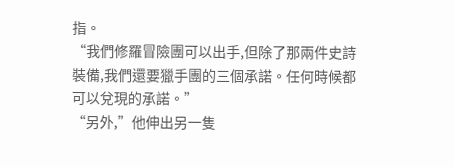指。
“我們修羅冒險團可以出手,但除了那兩件史詩裝備,我們還要獵手團的三個承諾。任何時候都可以兌現的承諾。”
“另外,”他伸出另一隻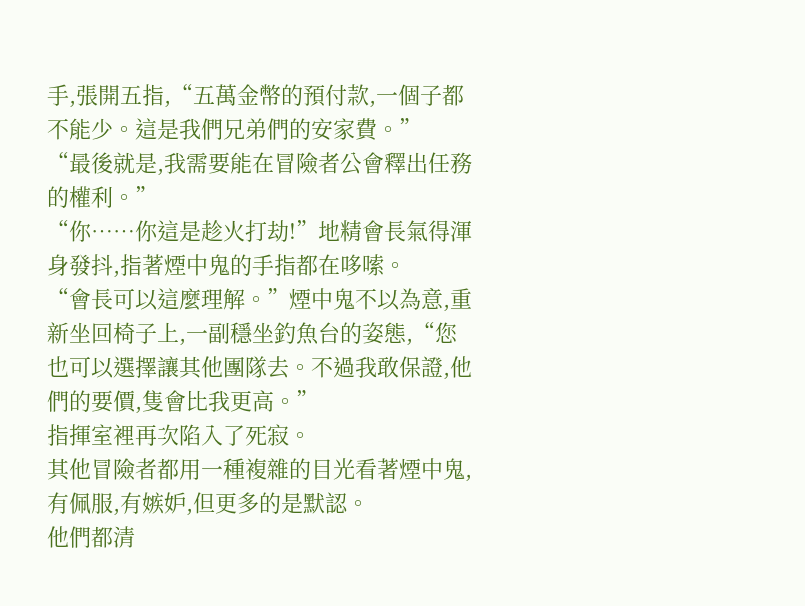手,張開五指,“五萬金幣的預付款,一個子都不能少。這是我們兄弟們的安家費。”
“最後就是,我需要能在冒險者公會釋出任務的權利。”
“你……你這是趁火打劫!”地精會長氣得渾身發抖,指著煙中鬼的手指都在哆嗦。
“會長可以這麼理解。”煙中鬼不以為意,重新坐回椅子上,一副穩坐釣魚台的姿態,“您也可以選擇讓其他團隊去。不過我敢保證,他們的要價,隻會比我更高。”
指揮室裡再次陷入了死寂。
其他冒險者都用一種複雜的目光看著煙中鬼,有佩服,有嫉妒,但更多的是默認。
他們都清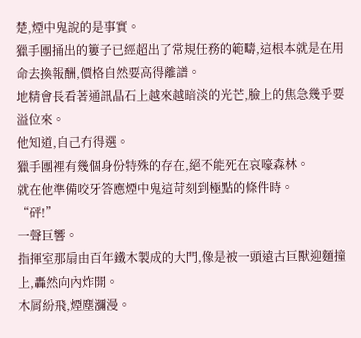楚,煙中鬼說的是事實。
獵手團捅出的簍子已經超出了常規任務的範疇,這根本就是在用命去換報酬,價格自然要高得離譜。
地精會長看著通訊晶石上越來越暗淡的光芒,臉上的焦急幾乎要溢位來。
他知道,自己冇得選。
獵手團裡有幾個身份特殊的存在,絕不能死在哀嚎森林。
就在他準備咬牙答應煙中鬼這苛刻到極點的條件時。
“砰!”
一聲巨響。
指揮室那扇由百年鐵木製成的大門,像是被一頭遠古巨獸迎麵撞上,轟然向內炸開。
木屑紛飛,煙塵瀰漫。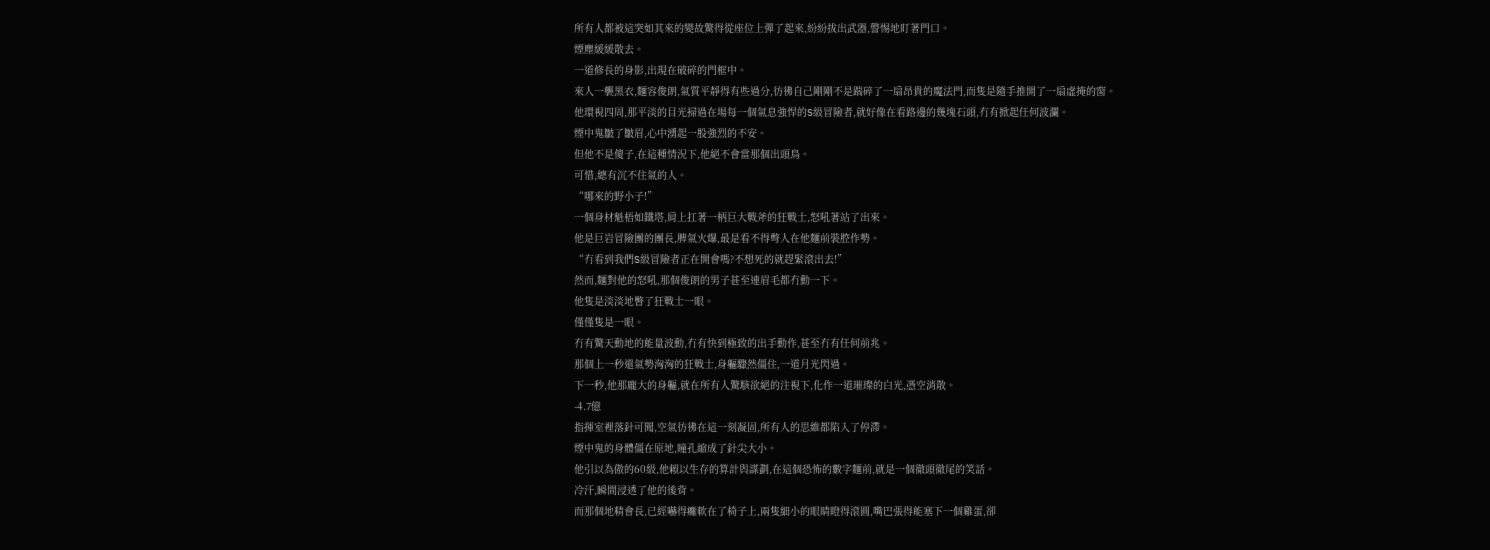所有人都被這突如其來的變故驚得從座位上彈了起來,紛紛拔出武器,警惕地盯著門口。
煙塵緩緩散去。
一道修長的身影,出現在破碎的門框中。
來人一襲黑衣,麵容俊朗,氣質平靜得有些過分,彷彿自己剛剛不是踹碎了一扇昂貴的魔法門,而隻是隨手推開了一扇虛掩的窗。
他環視四周,那平淡的目光掃過在場每一個氣息強悍的S級冒險者,就好像在看路邊的幾塊石頭,冇有掀起任何波瀾。
煙中鬼皺了皺眉,心中湧起一股強烈的不安。
但他不是傻子,在這種情況下,他絕不會當那個出頭鳥。
可惜,總有沉不住氣的人。
“哪來的野小子!”
一個身材魁梧如鐵塔,肩上扛著一柄巨大戰斧的狂戰士,怒吼著站了出來。
他是巨岩冒險團的團長,脾氣火爆,最是看不得彆人在他麵前裝腔作勢。
“冇看到我們S級冒險者正在開會嗎?不想死的就趕緊滾出去!”
然而,麵對他的怒吼,那個俊朗的男子甚至連眉毛都冇動一下。
他隻是淡淡地瞥了狂戰士一眼。
僅僅隻是一眼。
冇有驚天動地的能量波動,冇有快到極致的出手動作,甚至冇有任何前兆。
那個上一秒還氣勢洶洶的狂戰士,身軀驟然僵住,一道月光閃過。
下一秒,他那龐大的身軀,就在所有人驚駭欲絕的注視下,化作一道璀璨的白光,憑空消散。
-4.7億
指揮室裡落針可聞,空氣彷彿在這一刻凝固,所有人的思維都陷入了停滯。
煙中鬼的身體僵在原地,瞳孔縮成了針尖大小。
他引以為傲的60級,他賴以生存的算計與謀劃,在這個恐怖的數字麵前,就是一個徹頭徹尾的笑話。
冷汗,瞬間浸透了他的後背。
而那個地精會長,已經嚇得癱軟在了椅子上,兩隻細小的眼睛瞪得滾圓,嘴巴張得能塞下一個雞蛋,卻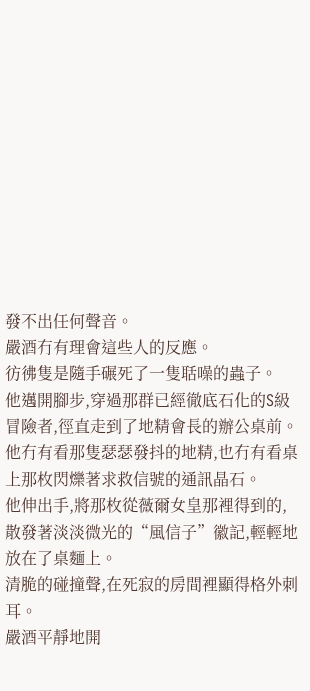發不出任何聲音。
嚴酒冇有理會這些人的反應。
彷彿隻是隨手碾死了一隻聒噪的蟲子。
他邁開腳步,穿過那群已經徹底石化的S級冒險者,徑直走到了地精會長的辦公桌前。
他冇有看那隻瑟瑟發抖的地精,也冇有看桌上那枚閃爍著求救信號的通訊晶石。
他伸出手,將那枚從薇爾女皇那裡得到的,散發著淡淡微光的“風信子”徽記,輕輕地放在了桌麵上。
清脆的碰撞聲,在死寂的房間裡顯得格外刺耳。
嚴酒平靜地開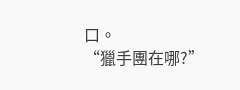口。
“獵手團在哪?”